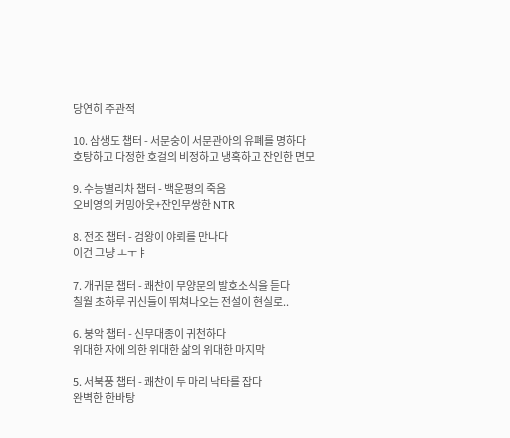당연히 주관적

10. 삼생도 챕터 - 서문숭이 서문관아의 유폐를 명하다
호탕하고 다정한 호걸의 비정하고 냉혹하고 잔인한 면모

9. 수능별리차 챕터 - 백운평의 죽음
오비영의 커밍아웃+잔인무쌍한 NTR

8. 전조 챕터 - 검왕이 야뢰를 만나다
이건 그냥 ㅗㅜㅑ

7. 개귀문 챕터 - 쾌찬이 무양문의 발호소식을 듣다
칠월 초하루 귀신들이 뛰쳐나오는 전설이 현실로..

6. 붕악 챕터 - 신무대종이 귀천하다
위대한 자에 의한 위대한 삶의 위대한 마지막

5. 서북풍 챕터 - 쾌찬이 두 마리 낙타를 잡다
완벽한 한바탕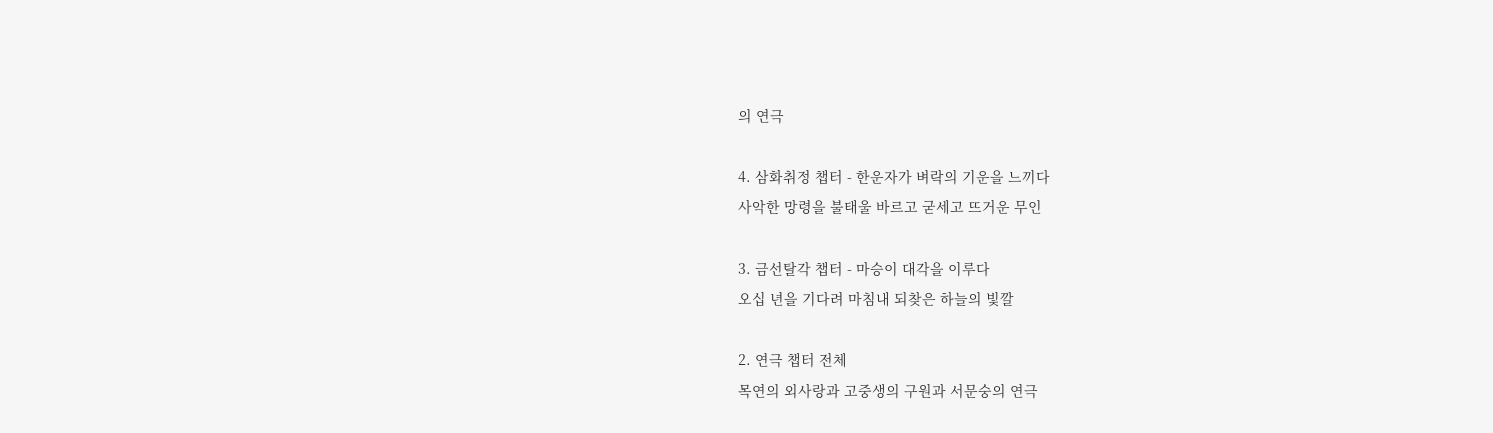의 연극

4. 삼화취정 챕터 - 한운자가 벼락의 기운을 느끼다
사악한 망령을 불태울 바르고 굳세고 뜨거운 무인

3. 금선탈각 챕터 - 마승이 대각을 이루다
오십 년을 기다려 마침내 되찾은 하늘의 빛깔

2. 연극 챕터 전체
목연의 외사랑과 고중생의 구원과 서문숭의 연극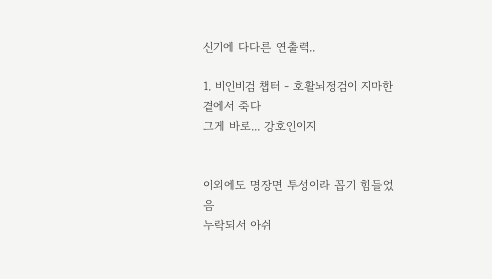신기에 다다른 연출력..

1. 비인비검 챕터 - 호활뇌정검이 지마한 곁에서 죽다
그게 바로... 강호인이지


이외에도 명장면 투성이라 꼽기 힘들었음
누락되서 아쉬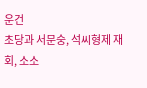운건
초당과 서문숭, 석씨형제 재회, 소소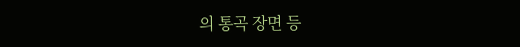의 통곡 장면 등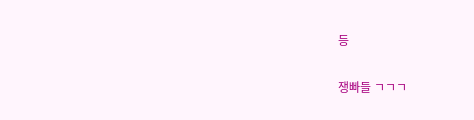등

쟁빠들 ㄱㄱㄱ